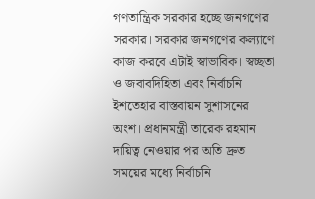গণতান্ত্রিক সরকার হচ্ছে জনগণের সরকার। সরকার জনগণের কল্যাণে কাজ করবে এটাই স্বাভাবিক। স্বচ্ছতা ও জবাবদিহিতা এবং নির্বাচনি ইশতেহার বাস্তবায়ন সুশাসনের অংশ। প্রধানমন্ত্রী তারেক রহমান দায়িত্ব নেওয়ার পর অতি দ্রুত সময়ের মধ্যে নির্বাচনি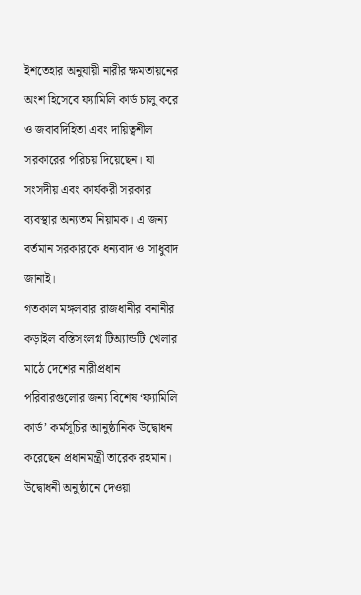ইশতেহার অনুযায়ী নারীর ক্ষমতায়নের অংশ হিসেবে ফ্যামিলি কার্ড চালু করে ও জবাবদিহিতা এবং দায়িত্বশীল সরকারের পরিচয় দিয়েছেন। যা সংসদীয় এবং কার্যকরী সরকার ব্যবস্থার অন্যতম নিয়ামক। এ জন্য বর্তমান সরকারকে ধন্যবাদ ও সাধুবাদ জানাই।
গতকাল মঙ্গলবার রাজধানীর বনানীর কড়াইল বস্তিসংলগ্ন টিঅ্যান্ডটি খেলার মাঠে দেশের নারীপ্রধান পরিবারগুলোর জন্য বিশেষ ‘ফ্যামিলি কার্ড’ কর্মসূচির আনুষ্ঠানিক উদ্বোধন করেছেন প্রধানমন্ত্রী তারেক রহমান। উদ্বোধনী অনুষ্ঠানে দেওয়া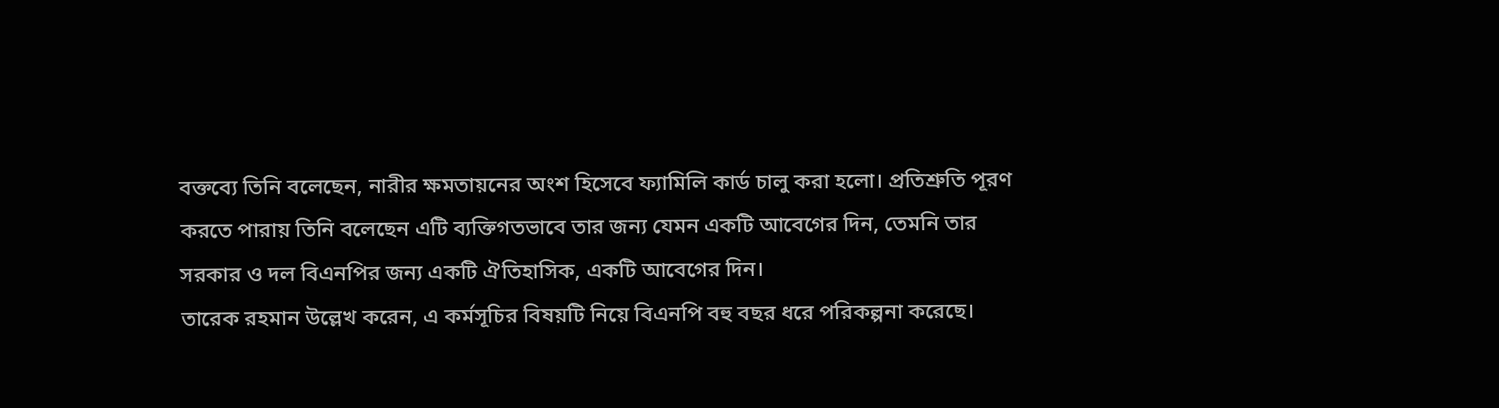বক্তব্যে তিনি বলেছেন, নারীর ক্ষমতায়নের অংশ হিসেবে ফ্যামিলি কার্ড চালু করা হলো। প্রতিশ্রুতি পূরণ করতে পারায় তিনি বলেছেন এটি ব্যক্তিগতভাবে তার জন্য যেমন একটি আবেগের দিন, তেমনি তার সরকার ও দল বিএনপির জন্য একটি ঐতিহাসিক, একটি আবেগের দিন।
তারেক রহমান উল্লেখ করেন, এ কর্মসূচির বিষয়টি নিয়ে বিএনপি বহু বছর ধরে পরিকল্পনা করেছে।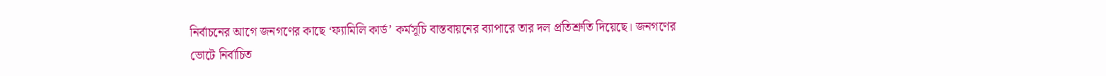নির্বাচনের আগে জনগণের কাছে ‘ফ্যামিলি কার্ড’ কর্মসূচি বাস্তবায়নের ব্যাপারে তার দল প্রতিশ্রুতি দিয়েছে। জনগণের ভোটে নির্বাচিত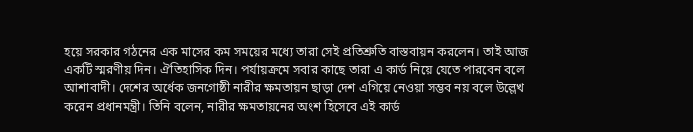হয়ে সরকার গঠনের এক মাসের কম সময়ের মধ্যে তারা সেই প্রতিশ্রুতি বাস্তবায়ন করলেন। তাই আজ একটি স্মরণীয় দিন। ঐতিহাসিক দিন। পর্যায়ক্রমে সবার কাছে তারা এ কার্ড নিয়ে যেতে পারবেন বলে আশাবাদী। দেশের অর্ধেক জনগোষ্ঠী নারীর ক্ষমতায়ন ছাড়া দেশ এগিয়ে নেওয়া সম্ভব নয় বলে উল্লেখ করেন প্রধানমন্ত্রী। তিনি বলেন, নারীর ক্ষমতায়নের অংশ হিসেবে এই কার্ড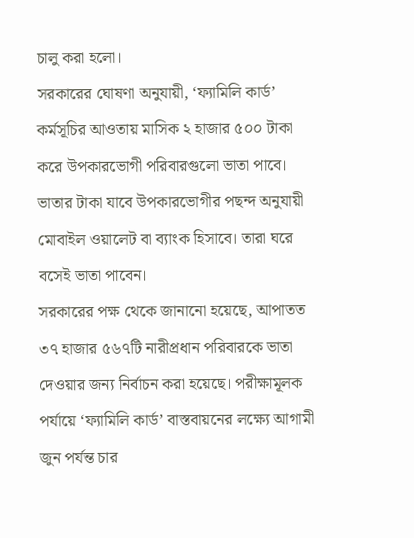চালু করা হলো।
সরকারের ঘোষণা অনুযায়ী, ‘ফ্যামিলি কার্ড’ কর্মসূচির আওতায় মাসিক ২ হাজার ৫০০ টাকা করে উপকারভোগী পরিবারগুলো ভাতা পাবে। ভাতার টাকা যাবে উপকারভোগীর পছন্দ অনুযায়ী মোবাইল ওয়ালেট বা ব্যাংক হিসাবে। তারা ঘরে বসেই ভাতা পাবেন।
সরকারের পক্ষ থেকে জানানো হয়েছে, আপাতত ৩৭ হাজার ৫৬৭টি নারীপ্রধান পরিবারকে ভাতা দেওয়ার জন্য নির্বাচন করা হয়েছে। পরীক্ষামূলক পর্যায়ে ‘ফ্যামিলি কার্ড’ বাস্তবায়নের লক্ষ্যে আগামী জুন পর্যন্ত চার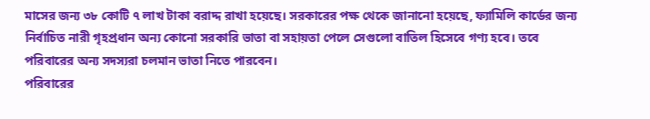মাসের জন্য ৩৮ কোটি ৭ লাখ টাকা বরাদ্দ রাখা হয়েছে। সরকারের পক্ষ থেকে জানানো হয়েছে, ফ্যামিলি কার্ডের জন্য নির্বাচিত নারী গৃহপ্রধান অন্য কোনো সরকারি ভাতা বা সহায়তা পেলে সেগুলো বাতিল হিসেবে গণ্য হবে। তবে পরিবারের অন্য সদস্যরা চলমান ভাতা নিতে পারবেন।
পরিবারের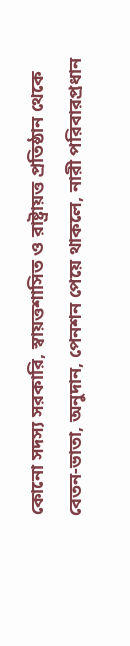কোনো সদস্য সরকারি, স্বায়ত্তশাসিত ও রাষ্ট্রায়ত্ত প্রতিষ্ঠান থেকে বেতন-ভাতা, অনুদান, পেনশন পেয়ে থাকলে, নারী পরিবারপ্রধান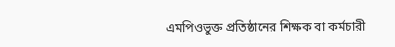এমপিওভুক্ত প্রতিষ্ঠানের শিক্ষক বা কর্মচারী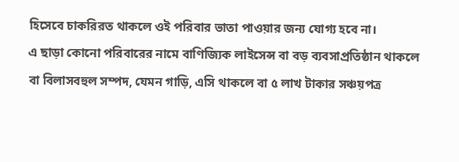হিসেবে চাকরিরত থাকলে ওই পরিবার ভাতা পাওয়ার জন্য যোগ্য হবে না।
এ ছাড়া কোনো পরিবারের নামে বাণিজ্যিক লাইসেন্স বা বড় ব্যবসাপ্রতিষ্ঠান থাকলে বা বিলাসবহুল সম্পদ, যেমন গাড়ি, এসি থাকলে বা ৫ লাখ টাকার সঞ্চয়পত্র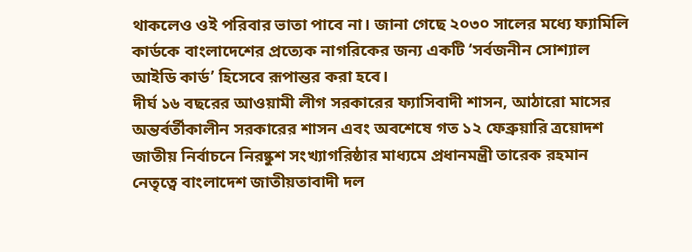থাকলেও ওই পরিবার ভাতা পাবে না। জানা গেছে ২০৩০ সালের মধ্যে ফ্যামিলি কার্ডকে বাংলাদেশের প্রত্যেক নাগরিকের জন্য একটি ‘সর্বজনীন সোশ্যাল আইডি কার্ড’ হিসেবে রূপান্তর করা হবে।
দীর্ঘ ১৬ বছরের আওয়ামী লীগ সরকারের ফ্যাসিবাদী শাসন, আঠারো মাসের অন্তর্বর্তীকালীন সরকারের শাসন এবং অবশেষে গত ১২ ফেব্রুয়ারি ত্রয়োদশ জাতীয় নির্বাচনে নিরষ্কুশ সংখ্যাগরিষ্ঠার মাধ্যমে প্রধানমন্ত্রী তারেক রহমান নেতৃত্বে বাংলাদেশ জাতীয়তাবাদী দল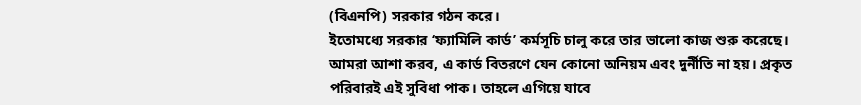(বিএনপি) সরকার গঠন করে।
ইতোমধ্যে সরকার ‘ফ্যামিলি কার্ড’ কর্মসূচি চালু করে তার ভালো কাজ শুরু করেছে। আমরা আশা করব, এ কার্ড বিতরণে যেন কোনো অনিয়ম এবং দুর্নীতি না হয়। প্রকৃত পরিবারই এই সুবিধা পাক। তাহলে এগিয়ে যাবে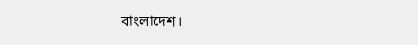বাংলাদেশ।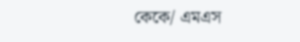কেকে/ এমএস